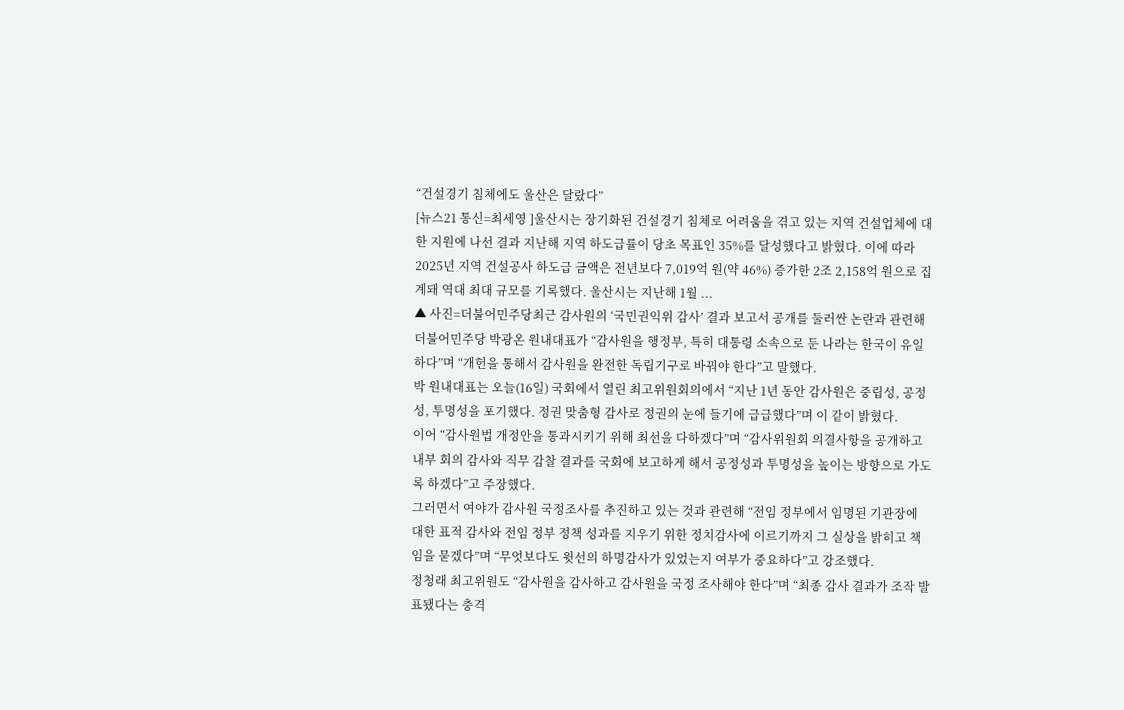“건설경기 침체에도 울산은 달랐다”
[뉴스21 통신=최세영 ]울산시는 장기화된 건설경기 침체로 어려움을 겪고 있는 지역 건설업체에 대한 지원에 나선 결과 지난해 지역 하도급률이 당초 목표인 35%를 달성했다고 밝혔다. 이에 따라 2025년 지역 건설공사 하도급 금액은 전년보다 7,019억 원(약 46%) 증가한 2조 2,158억 원으로 집계돼 역대 최대 규모를 기록했다. 울산시는 지난해 1월 ...
▲ 사진=더불어민주당최근 감사원의 ‘국민권익위 감사’ 결과 보고서 공개를 둘러싼 논란과 관련해 더불어민주당 박광온 원내대표가 “감사원을 행정부, 특히 대통령 소속으로 둔 나라는 한국이 유일하다”며 “개헌을 통해서 감사원을 완전한 독립기구로 바꿔야 한다”고 말했다.
박 원내대표는 오늘(16일) 국회에서 열린 최고위원회의에서 “지난 1년 동안 감사원은 중립성, 공정성, 투명성을 포기했다. 정권 맞춤형 감사로 정권의 눈에 들기에 급급했다”며 이 같이 밝혔다.
이어 “감사원법 개정안을 통과시키기 위해 최선을 다하겠다”며 “감사위원회 의결사항을 공개하고 내부 회의 감사와 직무 감찰 결과를 국회에 보고하게 해서 공정성과 투명성을 높이는 방향으로 가도록 하겠다”고 주장했다.
그러면서 여야가 감사원 국정조사를 추진하고 있는 것과 관련해 “전임 정부에서 임명된 기관장에 대한 표적 감사와 전임 정부 정책 성과를 지우기 위한 정치감사에 이르기까지 그 실상을 밝히고 책임을 묻겠다”며 “무엇보다도 윗선의 하명감사가 있었는지 여부가 중요하다”고 강조했다.
정청래 최고위원도 “감사원을 감사하고 감사원을 국정 조사해야 한다”며 “최종 감사 결과가 조작 발표됐다는 충격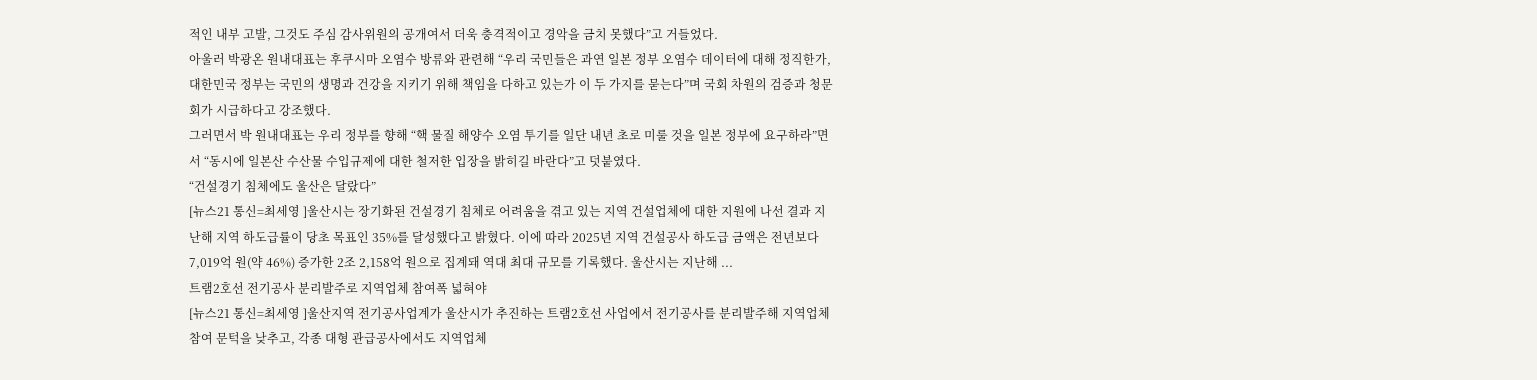적인 내부 고발, 그것도 주심 감사위원의 공개여서 더욱 충격적이고 경악을 금치 못했다”고 거들었다.
아울러 박광온 원내대표는 후쿠시마 오염수 방류와 관련해 “우리 국민들은 과연 일본 정부 오염수 데이터에 대해 정직한가, 대한민국 정부는 국민의 생명과 건강을 지키기 위해 책임을 다하고 있는가 이 두 가지를 묻는다”며 국회 차원의 검증과 청문회가 시급하다고 강조했다.
그러면서 박 원내대표는 우리 정부를 향해 “핵 물질 해양수 오염 투기를 일단 내년 초로 미룰 것을 일본 정부에 요구하라”면서 “동시에 일본산 수산물 수입규제에 대한 철저한 입장을 밝히길 바란다”고 덧붙였다.
“건설경기 침체에도 울산은 달랐다”
[뉴스21 통신=최세영 ]울산시는 장기화된 건설경기 침체로 어려움을 겪고 있는 지역 건설업체에 대한 지원에 나선 결과 지난해 지역 하도급률이 당초 목표인 35%를 달성했다고 밝혔다. 이에 따라 2025년 지역 건설공사 하도급 금액은 전년보다 7,019억 원(약 46%) 증가한 2조 2,158억 원으로 집계돼 역대 최대 규모를 기록했다. 울산시는 지난해 ...
트램2호선 전기공사 분리발주로 지역업체 참여폭 넓혀야
[뉴스21 통신=최세영 ]울산지역 전기공사업계가 울산시가 추진하는 트램2호선 사업에서 전기공사를 분리발주해 지역업체 참여 문턱을 낮추고, 각종 대형 관급공사에서도 지역업체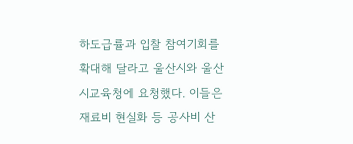하도급률과 입찰 참여기회를 확대해 달라고 울산시와 울산시교육청에 요청했다. 이들은 재료비 현실화 등 공사비 산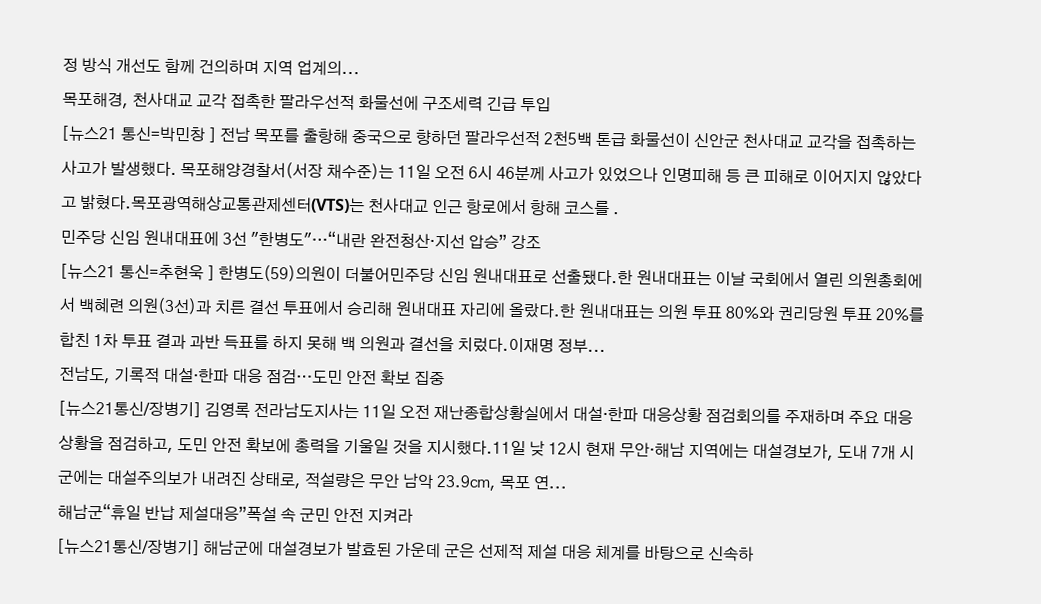정 방식 개선도 함께 건의하며 지역 업계의...
목포해경, 천사대교 교각 접촉한 팔라우선적 화물선에 구조세력 긴급 투입
[뉴스21 통신=박민창 ] 전남 목포를 출항해 중국으로 향하던 팔라우선적 2천5백 톤급 화물선이 신안군 천사대교 교각을 접촉하는 사고가 발생했다. 목포해양경찰서(서장 채수준)는 11일 오전 6시 46분께 사고가 있었으나 인명피해 등 큰 피해로 이어지지 않았다고 밝혔다.목포광역해상교통관제센터(VTS)는 천사대교 인근 항로에서 항해 코스를 .
민주당 신임 원내대표에 3선 "한병도"…“내란 완전청산·지선 압승” 강조
[뉴스21 통신=추현욱 ] 한병도(59)의원이 더불어민주당 신임 원내대표로 선출됐다.한 원내대표는 이날 국회에서 열린 의원총회에서 백혜련 의원(3선)과 치른 결선 투표에서 승리해 원내대표 자리에 올랐다.한 원내대표는 의원 투표 80%와 권리당원 투표 20%를 합친 1차 투표 결과 과반 득표를 하지 못해 백 의원과 결선을 치렀다.이재명 정부...
전남도, 기록적 대설·한파 대응 점검…도민 안전 확보 집중
[뉴스21통신/장병기] 김영록 전라남도지사는 11일 오전 재난종합상황실에서 대설·한파 대응상황 점검회의를 주재하며 주요 대응 상황을 점검하고, 도민 안전 확보에 총력을 기울일 것을 지시했다.11일 낮 12시 현재 무안·해남 지역에는 대설경보가, 도내 7개 시군에는 대설주의보가 내려진 상태로, 적설량은 무안 남악 23.9㎝, 목포 연...
해남군“휴일 반납 제설대응”폭설 속 군민 안전 지켜라
[뉴스21통신/장병기] 해남군에 대설경보가 발효된 가운데 군은 선제적 제설 대응 체계를 바탕으로 신속하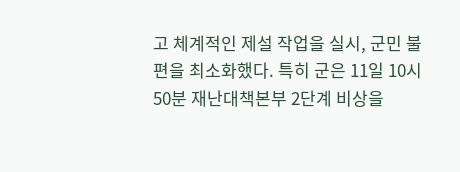고 체계적인 제설 작업을 실시, 군민 불편을 최소화했다. 특히 군은 11일 10시 50분 재난대책본부 2단계 비상을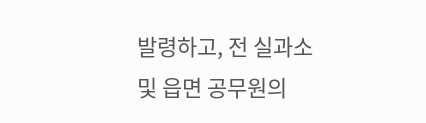발령하고, 전 실과소 및 읍면 공무원의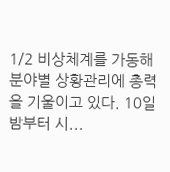1/2 비상체계를 가동해 분야별 상황관리에 총력을 기울이고 있다. 10일 밤부터 시...